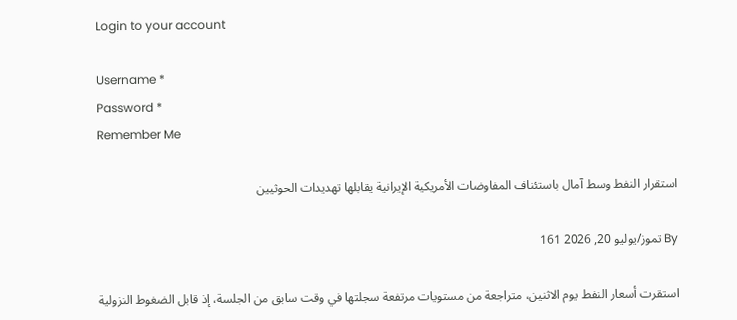Login to your account

Username *
Password *
Remember Me

استقرار النفط وسط آمال باستئناف المفاوضات الأمريكية الإيرانية يقابلها تهديدات الحوثيين

By تموز/يوليو 20, 2026 161

استقرت أسعار النفط يوم الاثنين، متراجعة من مستويات مرتفعة سجلتها في وقت سابق من الجلسة، إذ قابل الضغوط النزولية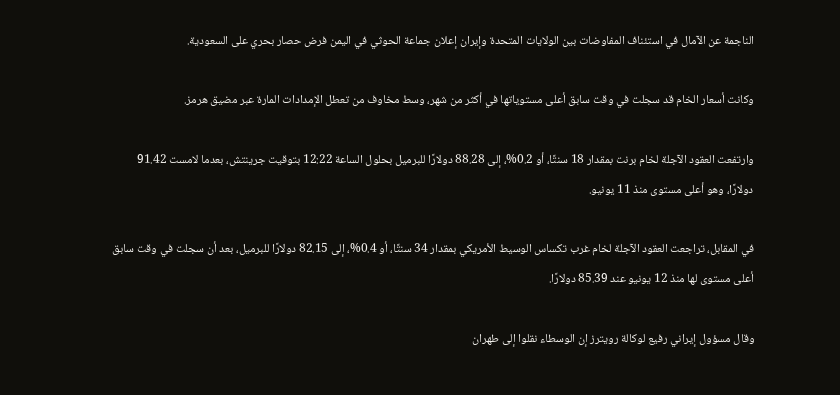الناجمة عن الآمال في استئناف المفاوضات بين الولايات المتحدة وإيران إعلان جماعة الحوثي في اليمن فرض حصار بحري على السعودية.

وكانت أسعار الخام قد سجلت في وقت سابق أعلى مستوياتها في أكثر من شهر، وسط مخاوف من تعطل الإمدادات المارة عبر مضيق هرمز.

وارتفعت العقود الآجلة لخام برنت بمقدار 18 سنتًا، أو 0.2%، إلى 88.28 دولارًا للبرميل بحلول الساعة 12:22 بتوقيت جرينتش، بعدما لامست 91.42 دولارًا، وهو أعلى مستوى منذ 11 يونيو.

في المقابل، تراجعت العقود الآجلة لخام غرب تكساس الوسيط الأمريكي بمقدار 34 سنتًا، أو 0.4%، إلى 82.15 دولارًا للبرميل، بعد أن سجلت في وقت سابق أعلى مستوى لها منذ 12 يونيو عند 85.39 دولارًا.

وقال مسؤول إيراني رفيع لوكالة رويترز إن الوسطاء نقلوا إلى طهران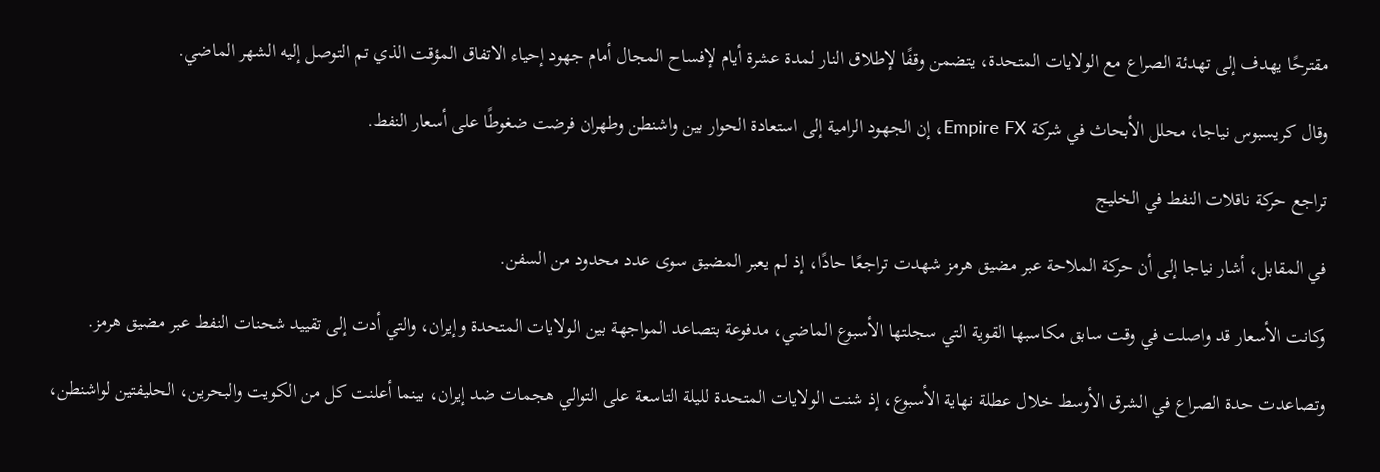مقترحًا يهدف إلى تهدئة الصراع مع الولايات المتحدة، يتضمن وقفًا لإطلاق النار لمدة عشرة أيام لإفساح المجال أمام جهود إحياء الاتفاق المؤقت الذي تم التوصل إليه الشهر الماضي.

وقال كريسبوس نياجا، محلل الأبحاث في شركة Empire FX، إن الجهود الرامية إلى استعادة الحوار بين واشنطن وطهران فرضت ضغوطًا على أسعار النفط.

تراجع حركة ناقلات النفط في الخليج

في المقابل، أشار نياجا إلى أن حركة الملاحة عبر مضيق هرمز شهدت تراجعًا حادًا، إذ لم يعبر المضيق سوى عدد محدود من السفن.

وكانت الأسعار قد واصلت في وقت سابق مكاسبها القوية التي سجلتها الأسبوع الماضي، مدفوعة بتصاعد المواجهة بين الولايات المتحدة وإيران، والتي أدت إلى تقييد شحنات النفط عبر مضيق هرمز.

وتصاعدت حدة الصراع في الشرق الأوسط خلال عطلة نهاية الأسبوع، إذ شنت الولايات المتحدة لليلة التاسعة على التوالي هجمات ضد إيران، بينما أعلنت كل من الكويت والبحرين، الحليفتين لواشنطن،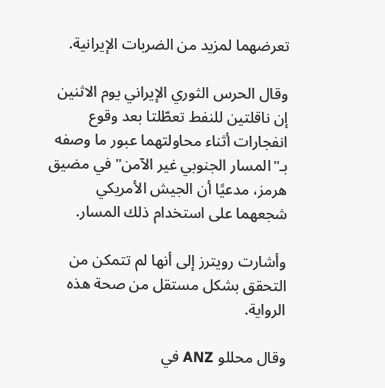تعرضهما لمزيد من الضربات الإيرانية.

وقال الحرس الثوري الإيراني يوم الاثنين إن ناقلتين للنفط تعطّلتا بعد وقوع انفجارات أثناء محاولتهما عبور ما وصفه بـ"المسار الجنوبي غير الآمن" في مضيق هرمز، مدعيًا أن الجيش الأمريكي شجعهما على استخدام ذلك المسار.

وأشارت رويترز إلى أنها لم تتمكن من التحقق بشكل مستقل من صحة هذه الرواية.

وقال محللو ANZ في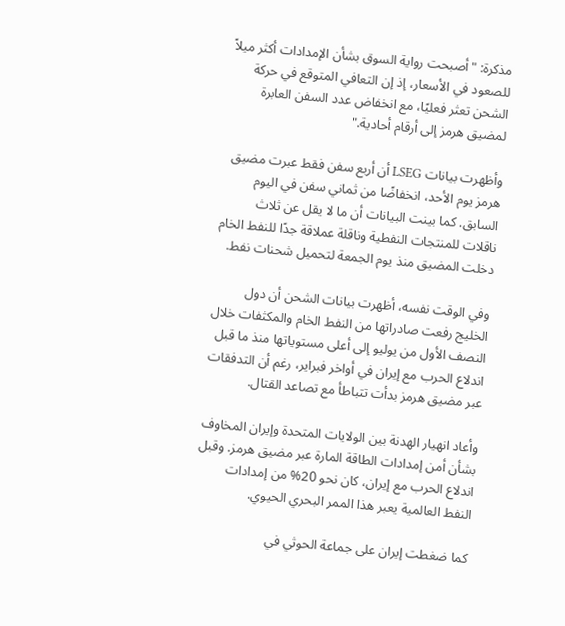مذكرة: "أصبحت رواية السوق بشأن الإمدادات أكثر ميلاً للصعود في الأسعار، إذ إن التعافي المتوقع في حركة الشحن تعثر فعليًا، مع انخفاض عدد السفن العابرة لمضيق هرمز إلى أرقام أحادية."

وأظهرت بيانات LSEG أن أربع سفن فقط عبرت مضيق هرمز يوم الأحد، انخفاضًا من ثماني سفن في اليوم السابق. كما بينت البيانات أن ما لا يقل عن ثلاث ناقلات للمنتجات النفطية وناقلة عملاقة جدًا للنفط الخام دخلت المضيق منذ يوم الجمعة لتحميل شحنات نفط.

وفي الوقت نفسه، أظهرت بيانات الشحن أن دول الخليج رفعت صادراتها من النفط الخام والمكثفات خلال النصف الأول من يوليو إلى أعلى مستوياتها منذ ما قبل اندلاع الحرب مع إيران في أواخر فبراير، رغم أن التدفقات عبر مضيق هرمز بدأت تتباطأ مع تصاعد القتال.

وأعاد انهيار الهدنة بين الولايات المتحدة وإيران المخاوف بشأن أمن إمدادات الطاقة المارة عبر مضيق هرمز. وقبل اندلاع الحرب مع إيران، كان نحو 20% من إمدادات النفط العالمية يعبر هذا الممر البحري الحيوي.

كما ضغطت إيران على جماعة الحوثي في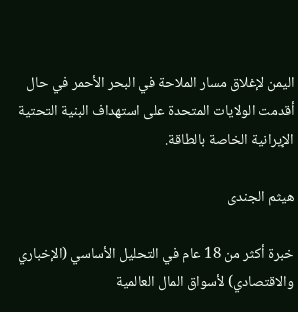اليمن لإغلاق مسار الملاحة في البحر الأحمر في حال أقدمت الولايات المتحدة على استهداف البنية التحتية الإيرانية الخاصة بالطاقة.

هيثم الجندى

خبرة أكثر من 18 عام في التحليل الأساسي (الإخباري والاقتصادي) لأسواق المال العالمية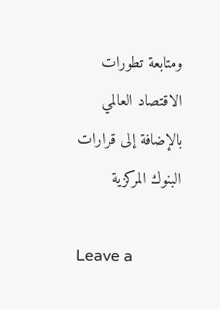ومتابعة تطورات الاقتصاد العالمي بالإضافة إلى قرارات البنوك المركزية

Leave a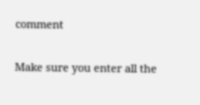comment

Make sure you enter all the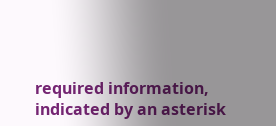required information, indicated by an asterisk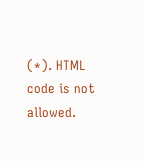(*). HTML code is not allowed.